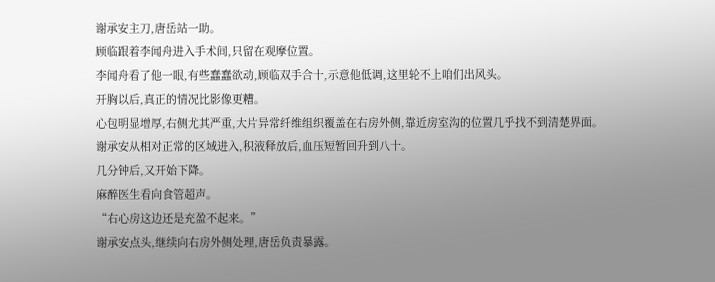谢承安主刀,唐岳站一助。
顾临跟着李闻舟进入手术间,只留在观摩位置。
李闻舟看了他一眼,有些蠢蠢欲动,顾临双手合十,示意他低调,这里轮不上咱们出风头。
开胸以后,真正的情况比影像更糟。
心包明显增厚,右侧尤其严重,大片异常纤维组织覆盖在右房外侧,靠近房室沟的位置几乎找不到清楚界面。
谢承安从相对正常的区域进入,积液释放后,血压短暂回升到八十。
几分钟后,又开始下降。
麻醉医生看向食管超声。
“右心房这边还是充盈不起来。”
谢承安点头,继续向右房外侧处理,唐岳负责暴露。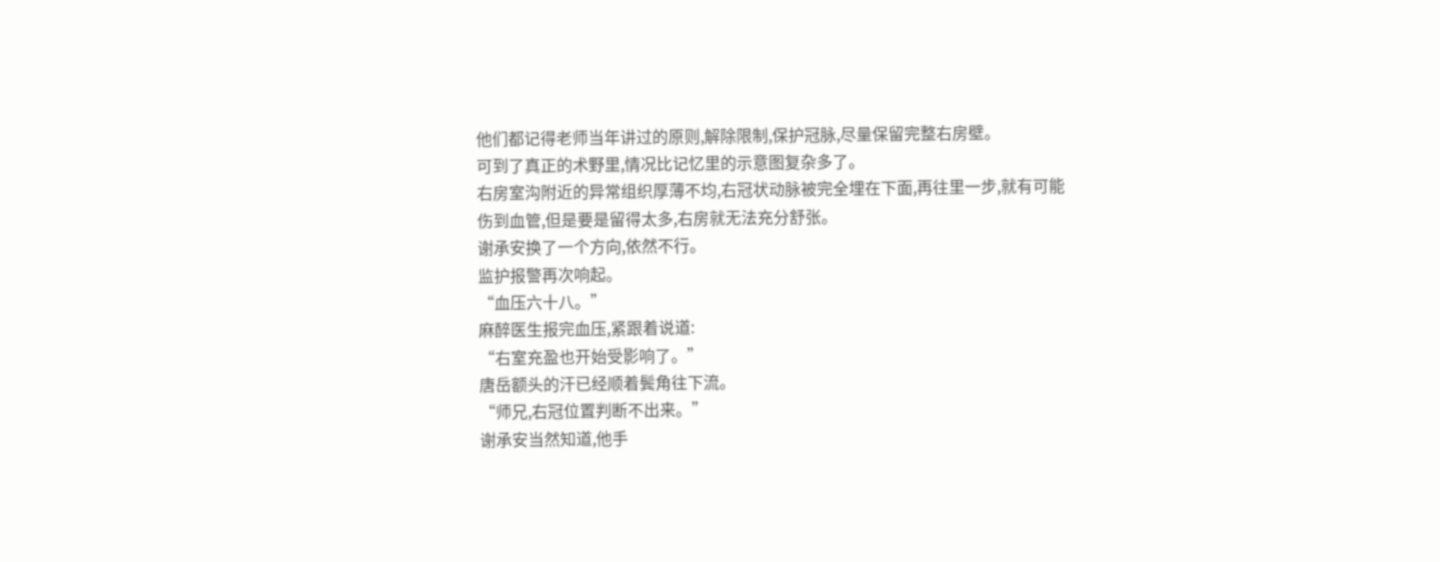他们都记得老师当年讲过的原则,解除限制,保护冠脉,尽量保留完整右房壁。
可到了真正的术野里,情况比记忆里的示意图复杂多了。
右房室沟附近的异常组织厚薄不均,右冠状动脉被完全埋在下面,再往里一步,就有可能伤到血管,但是要是留得太多,右房就无法充分舒张。
谢承安换了一个方向,依然不行。
监护报警再次响起。
“血压六十八。”
麻醉医生报完血压,紧跟着说道:
“右室充盈也开始受影响了。”
唐岳额头的汗已经顺着鬓角往下流。
“师兄,右冠位置判断不出来。”
谢承安当然知道,他手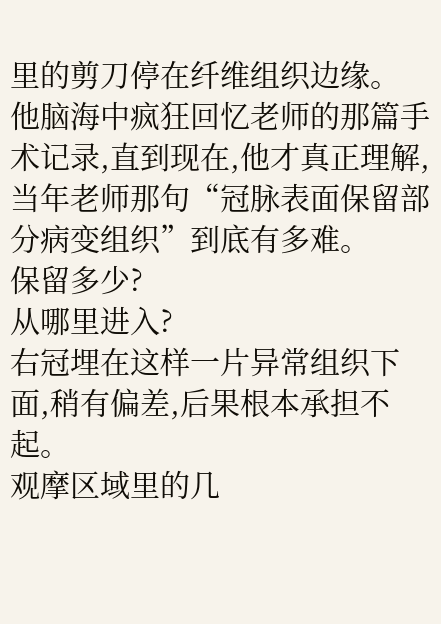里的剪刀停在纤维组织边缘。
他脑海中疯狂回忆老师的那篇手术记录,直到现在,他才真正理解,当年老师那句“冠脉表面保留部分病变组织”到底有多难。
保留多少?
从哪里进入?
右冠埋在这样一片异常组织下面,稍有偏差,后果根本承担不起。
观摩区域里的几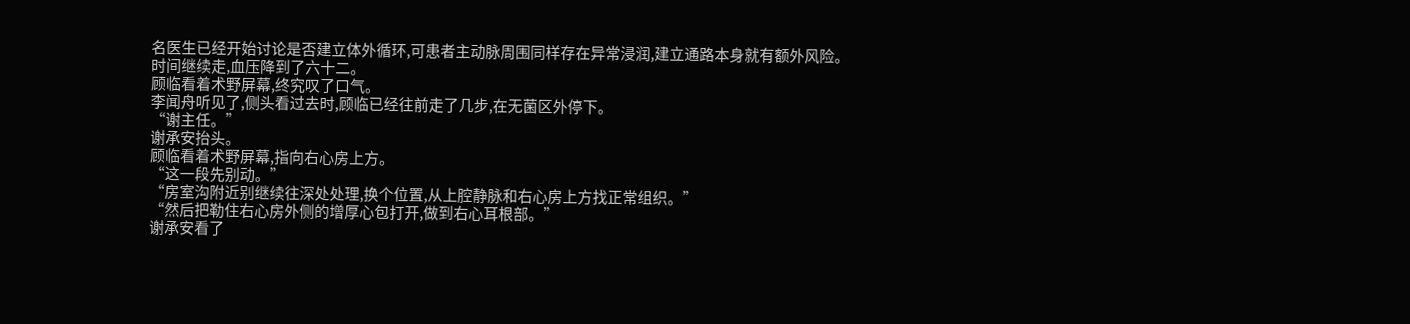名医生已经开始讨论是否建立体外循环,可患者主动脉周围同样存在异常浸润,建立通路本身就有额外风险。
时间继续走,血压降到了六十二。
顾临看着术野屏幕,终究叹了口气。
李闻舟听见了,侧头看过去时,顾临已经往前走了几步,在无菌区外停下。
“谢主任。”
谢承安抬头。
顾临看着术野屏幕,指向右心房上方。
“这一段先别动。”
“房室沟附近别继续往深处处理,换个位置,从上腔静脉和右心房上方找正常组织。”
“然后把勒住右心房外侧的增厚心包打开,做到右心耳根部。”
谢承安看了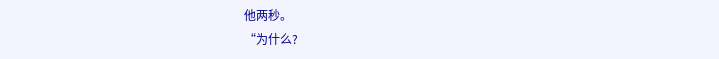他两秒。
“为什么?